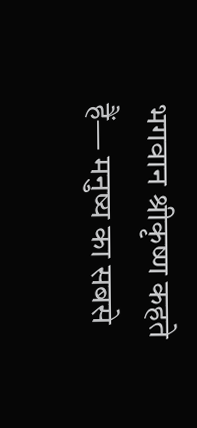भगवान श्रीकृष्ण कहते हैं— मनुष्य का सबसे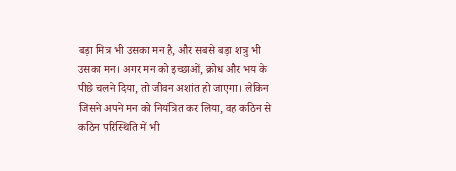बड़ा मित्र भी उसका मन है, और सबसे बड़ा शत्रु भी उसका मन। अगर मन को इच्छाओं, क्रोध और भय के पीछे चलने दिया, तो जीवन अशांत हो जाएगा। लेकिन जिसने अपने मन को नियंत्रित कर लिया, वह कठिन से कठिन परिस्थिति में भी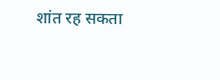शांत रह सकता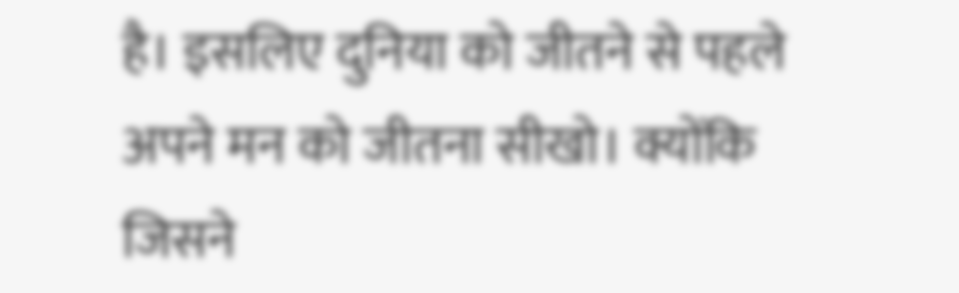है। इसलिए दुनिया को जीतने से पहले अपने मन को जीतना सीखो। क्योंकि जिसने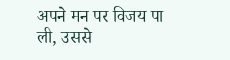अपने मन पर विजय पा ली, उससे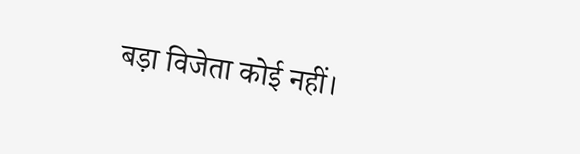बड़ा विजेता कोई नहीं।